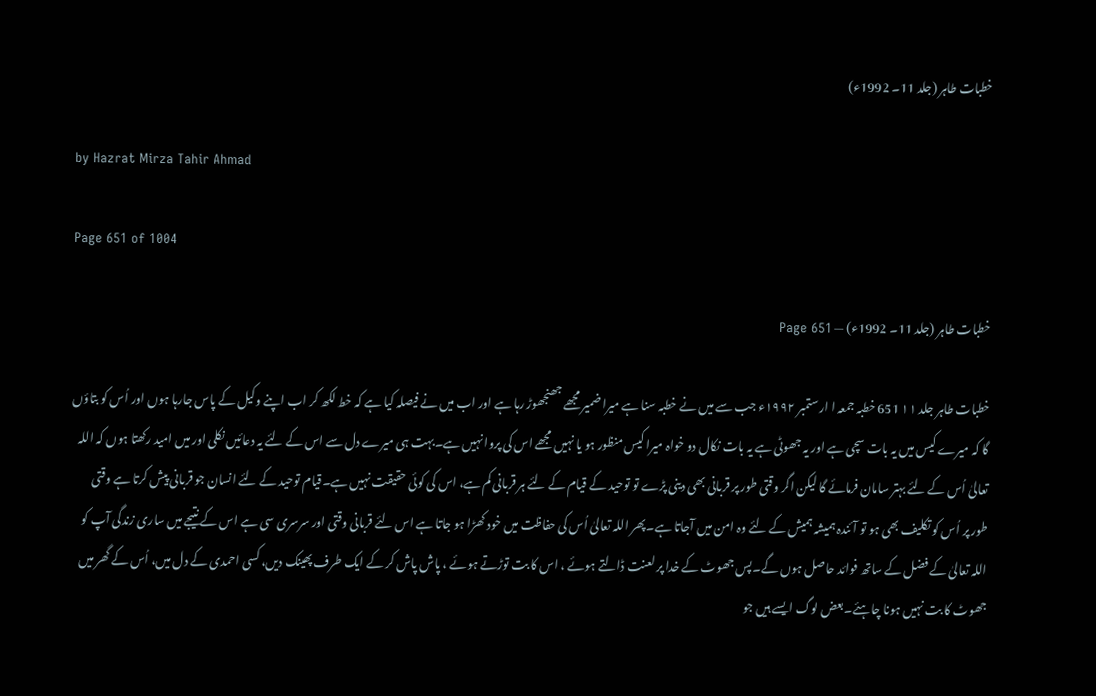خطبات طاہر (جلد 11۔ 1992ء)

by Hazrat Mirza Tahir Ahmad

Page 651 of 1004

خطبات طاہر (جلد 11۔ 1992ء) — Page 651

خطبات طاہر جلد ۱۱ 651 خطبہ جمعہ ا ارستمبر ۱۹۹۲ء جب سے میں نے خطبہ سنا ہے میرا ضمیر مجھے جھنجھوڑ رہا ہے اور اب میں نے فیصلہ کیا ہے کہ خط لکھ کر اب اپنے وکیل کے پاس جارہا ہوں اور اُس کو بتاؤں گا کہ میرے کیس میں یہ بات سچی ہے اور یہ جھوٹی ہے یہ بات نکال دو خواہ میرا کیس منظور ہو یا نہیں مجھے اس کی پروا نہیں ہے۔بہت ہی میرے دل سے اس کے لئے یہ دعائیں نکلی اور میں امید رکھتا ہوں کہ اللہ تعالیٰ اُس کے لئے بہتر سامان فرمائے گا لیکن اگر وقتی طور پر قربانی بھی دینی پڑے تو توحید کے قیام کے لئے ہر قربانی کم ہے، اس کی کوئی حقیقت نہیں ہے۔قیام توحید کے لئے انسان جو قربانی پیش کرتا ہے وقتی طور پر اُس کو تکلیف بھی ہو تو آئندہ ہمیشہ ہمیش کے لئے وہ امن میں آجاتا ہے۔پھر اللہ تعالیٰ اُس کی حفاظت میں خود کھڑا ہو جاتا ہے اس لئے قربانی وقتی اور سرسری سی ہے اس کے نتیجے میں ساری زندگی آپ کو اللہ تعالیٰ کے فضل کے ساتھ فوائد حاصل ہوں گے۔پس جھوٹ کے خدا پر لعنت ڈالتے ہوئے ، اس کا بت توڑتے ہوئے ، پاش پاش کر کے ایک طرف پھینک دیں، کسی احمدی کے دل میں، اُس کے گھر میں جھوٹ کا بت نہیں ہونا چاہئے۔بعض لوگ ایسے ہیں جو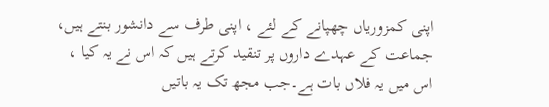اپنی کمزوریاں چھپانے کے لئے ، اپنی طرف سے دانشور بنتے ہیں، جماعت کے عہدے داروں پر تنقید کرتے ہیں کہ اس نے یہ کیا ، اس میں یہ فلاں بات ہے۔جب مجھ تک یہ باتیں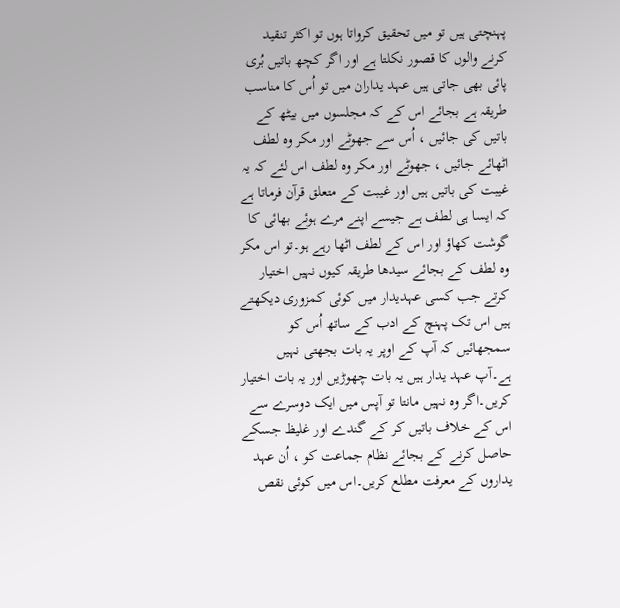پہنچتی ہیں تو میں تحقیق کرواتا ہوں تو اکثر تنقید کرنے والوں کا قصور نکلتا ہے اور اگر کچھ باتیں بُری پائی بھی جاتی ہیں عہد یداران میں تو اُس کا مناسب طریقہ ہے بجائے اس کے کہ مجلسوں میں بیٹھ کے باتیں کی جائیں ، اُس سے جھوٹے اور مکر وہ لطف اٹھائے جائیں ، جھوٹے اور مکر وہ لطف اس لئے کہ یہ غیبت کی باتیں ہیں اور غیبت کے متعلق قرآن فرماتا ہے کہ ایسا ہی لطف ہے جیسے اپنے مرے ہوئے بھائی کا گوشت کھاؤ اور اس کے لطف اٹھا رہے ہو۔تو اس مکر وہ لطف کے بجائے سیدھا طریقہ کیوں نہیں اختیار کرتے جب کسی عہدیدار میں کوئی کمزوری دیکھتے ہیں اس تک پہنچ کے ادب کے ساتھ اُس کو سمجھائیں کہ آپ کے اوپر یہ بات بجھتی نہیں ہے۔آپ عہد یدار ہیں یہ بات چھوڑیں اور یہ بات اختیار کریں۔اگر وہ نہیں مانتا تو آپس میں ایک دوسرے سے اس کے خلاف باتیں کر کے گندے اور غلیظ جسکے حاصل کرنے کے بجائے نظام جماعت کو ، اُن عہد یداروں کے معرفت مطلع کریں۔اس میں کوئی نقص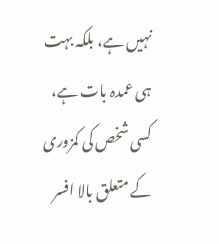نہیں ہے، بلکہ بہت ہی عمدہ بات ہے، کسی شخص کی کمزوری کے متعلق بالا افسر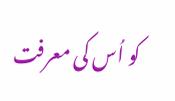کو اُس کی معرفت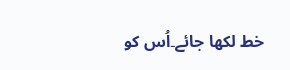خط لکھا جائے۔اُس کو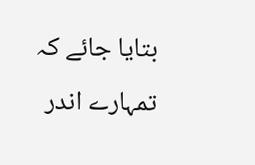بتایا جائے کہ تمہارے اندر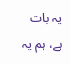یہ بات ہے، ہم یہ